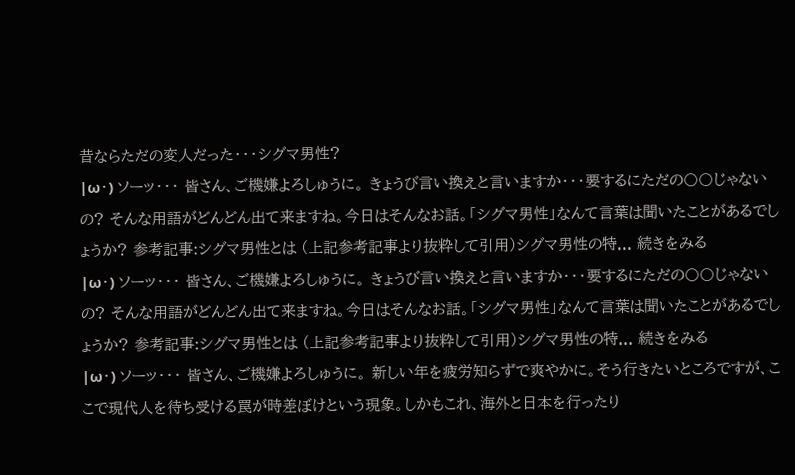昔ならただの変人だった・・・シグマ男性?
|ω・) ソーッ・・・ 皆さん、ご機嫌よろしゅうに。 きょうび言い換えと言いますか・・・要するにただの〇〇じゃないの? そんな用語がどんどん出て来ますね。今日はそんなお話。「シグマ男性」なんて言葉は聞いたことがあるでしょうか? 参考記事:シグマ男性とは (上記参考記事より抜粋して引用)シグマ男性の特... 続きをみる
|ω・) ソーッ・・・ 皆さん、ご機嫌よろしゅうに。 きょうび言い換えと言いますか・・・要するにただの〇〇じゃないの? そんな用語がどんどん出て来ますね。今日はそんなお話。「シグマ男性」なんて言葉は聞いたことがあるでしょうか? 参考記事:シグマ男性とは (上記参考記事より抜粋して引用)シグマ男性の特... 続きをみる
|ω・) ソーッ・・・ 皆さん、ご機嫌よろしゅうに。 新しい年を疲労知らずで爽やかに。そう行きたいところですが、ここで現代人を待ち受ける罠が時差ぼけという現象。しかもこれ、海外と日本を行ったり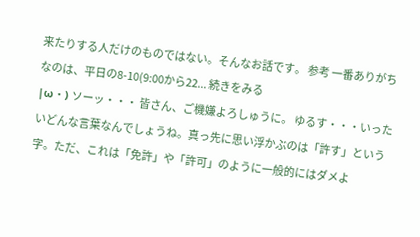来たりする人だけのものではない。そんなお話です。 参考 一番ありがちなのは、平日の8-10(9:00から22... 続きをみる
|ω・) ソーッ・・・ 皆さん、ご機嫌よろしゅうに。 ゆるす・・・いったいどんな言葉なんでしょうね。真っ先に思い浮かぶのは「許す」という字。ただ、これは「免許」や「許可」のように一般的にはダメよ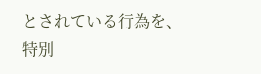とされている行為を、特別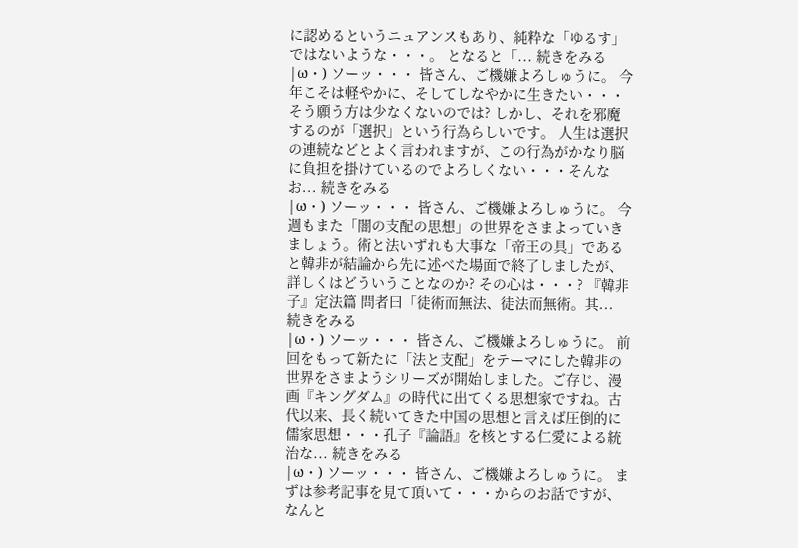に認めるというニュアンスもあり、純粋な「ゆるす」ではないような・・・。 となると「... 続きをみる
|ω・) ソーッ・・・ 皆さん、ご機嫌よろしゅうに。 今年こそは軽やかに、そしてしなやかに生きたい・・・そう願う方は少なくないのでは? しかし、それを邪魔するのが「選択」という行為らしいです。 人生は選択の連続などとよく言われますが、この行為がかなり脳に負担を掛けているのでよろしくない・・・そんなお... 続きをみる
|ω・) ソーッ・・・ 皆さん、ご機嫌よろしゅうに。 今週もまた「闇の支配の思想」の世界をさまよっていきましょう。術と法いずれも大事な「帝王の具」であると韓非が結論から先に述べた場面で終了しましたが、詳しくはどういうことなのか? その心は・・・? 『韓非子』定法篇 問者曰「徒術而無法、徒法而無術。其... 続きをみる
|ω・) ソーッ・・・ 皆さん、ご機嫌よろしゅうに。 前回をもって新たに「法と支配」をテーマにした韓非の世界をさまようシリーズが開始しました。ご存じ、漫画『キングダム』の時代に出てくる思想家ですね。古代以来、長く続いてきた中国の思想と言えば圧倒的に儒家思想・・・孔子『論語』を核とする仁愛による統治な... 続きをみる
|ω・) ソーッ・・・ 皆さん、ご機嫌よろしゅうに。 まずは参考記事を見て頂いて・・・からのお話ですが、なんと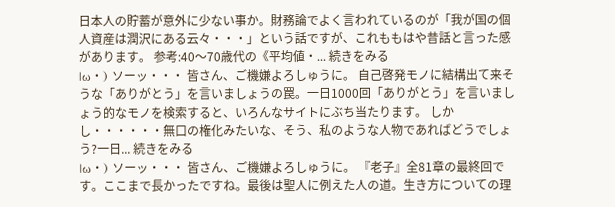日本人の貯蓄が意外に少ない事か。財務論でよく言われているのが「我が国の個人資産は潤沢にある云々・・・」という話ですが、これももはや昔話と言った感があります。 参考:40〜70歳代の《平均値・... 続きをみる
|ω・) ソーッ・・・ 皆さん、ご機嫌よろしゅうに。 自己啓発モノに結構出て来そうな「ありがとう」を言いましょうの罠。一日1000回「ありがとう」を言いましょう的なモノを検索すると、いろんなサイトにぶち当たります。 しかし・・・・・・無口の権化みたいな、そう、私のような人物であればどうでしょう?一日... 続きをみる
|ω・) ソーッ・・・ 皆さん、ご機嫌よろしゅうに。 『老子』全81章の最終回です。ここまで長かったですね。最後は聖人に例えた人の道。生き方についての理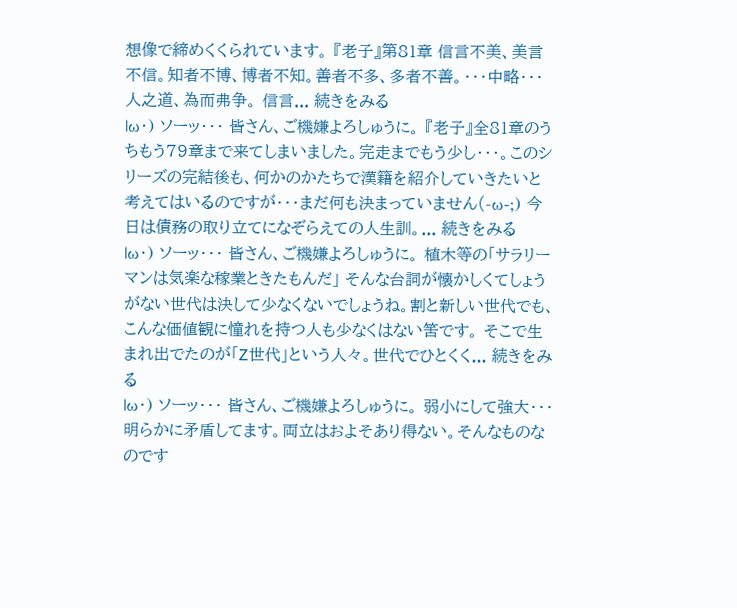想像で締めくくられています。 『老子』第81章 信言不美、美言不信。知者不博、博者不知。善者不多、多者不善。・・・中略・・・人之道、為而弗争。 信言... 続きをみる
|ω・) ソーッ・・・ 皆さん、ご機嫌よろしゅうに。 『老子』全81章のうちもう79章まで来てしまいました。完走までもう少し・・・。このシリーズの完結後も、何かのかたちで漢籍を紹介していきたいと考えてはいるのですが・・・まだ何も決まっていません(-ω-;) 今日は債務の取り立てになぞらえての人生訓。... 続きをみる
|ω・) ソーッ・・・ 皆さん、ご機嫌よろしゅうに。 植木等の「サラリーマンは気楽な稼業ときたもんだ」 そんな台詞が懐かしくてしょうがない世代は決して少なくないでしょうね。割と新しい世代でも、こんな価値観に憧れを持つ人も少なくはない筈です。 そこで生まれ出でたのが「Z世代」という人々。世代でひとくく... 続きをみる
|ω・) ソーッ・・・ 皆さん、ご機嫌よろしゅうに。 弱小にして強大・・・明らかに矛盾してます。両立はおよそあり得ない。そんなものなのです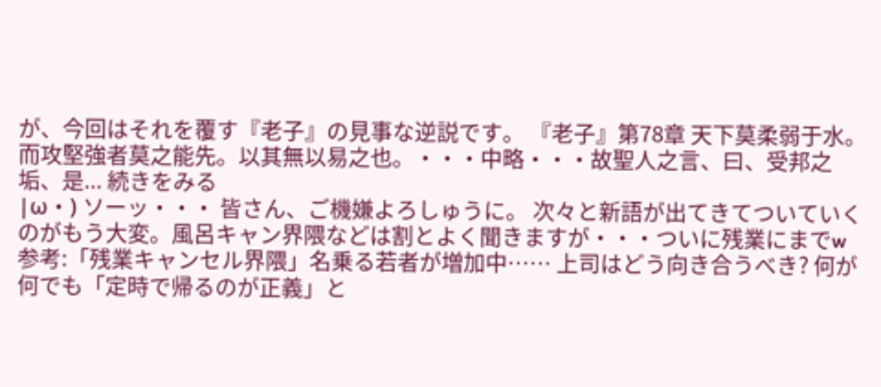が、今回はそれを覆す『老子』の見事な逆説です。 『老子』第78章 天下莫柔弱于水。而攻堅強者莫之能先。以其無以易之也。・・・中略・・・故聖人之言、曰、受邦之垢、是... 続きをみる
|ω・) ソーッ・・・ 皆さん、ご機嫌よろしゅうに。 次々と新語が出てきてついていくのがもう大変。風呂キャン界隈などは割とよく聞きますが・・・ついに残業にまでw 参考:「残業キャンセル界隈」名乗る若者が増加中…… 上司はどう向き合うべき? 何が何でも「定時で帰るのが正義」と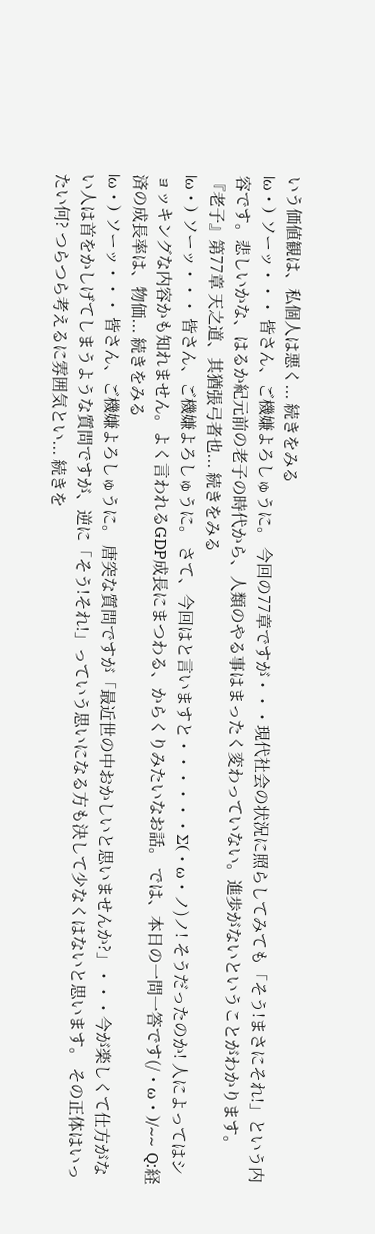いう価値観は、私個人は悪く... 続きをみる
|ω・) ソーッ・・・ 皆さん、ご機嫌よろしゅうに。 今回の77章ですが・・・現代社会の状況に照らしてみても「そう!まさにそれ!」という内容です。悲しいかな、はるか紀元前の老子の時代から、人類のやる事はまったく変わっていない。進歩がないということがわかります。 『老子』第77章 天之道、其猶張弓者也... 続きをみる
|ω・) ソーッ・・・ 皆さん、ご機嫌よろしゅうに。 さて、今回はと言いますと・・・・・・Σ(・ω・ノ)ノ! そうだったのか! 人によってはショッキングな内容かも知れません。よく言われるGDP成長にまつわる、からくりみたいなお話。 では、本日の一問一答です(/・ω・)/~~ Q:経済の成長率は、物価... 続きをみる
|ω・) ソーッ・・・ 皆さん、ご機嫌よろしゅうに。 唐突な質問ですが「最近世の中おかしいと思いませんか?」・・・今が楽しくて仕方がない人は首をかしげてしまうような質問ですが、逆に「そう!それ!」っていう思いになる方も決して少なくはないと思います。 その正体はいったい何? つらつら考えるに雰囲気とい... 続きを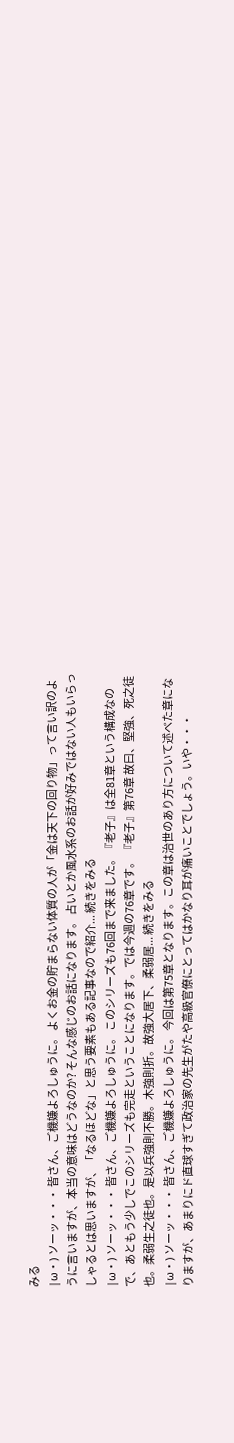みる
|ω・) ソーッ・・・ 皆さん、ご機嫌よろしゅうに。 よくお金の貯まらない体質の人が「金は天下の回り物」って言い訳のように言いますが、本当の意味はどうなのか? そんな感じのお話になります。 占いとか風水系のお話が好みではない人もいらっしゃるとは思いますが、「なるほどな」と思う要素もある記事なので紹介... 続きをみる
|ω・) ソーッ・・・ 皆さん、ご機嫌よろしゅうに。 このシリーズも76回まで来ました。『老子』は全81章という構成なので、あともう少しでこのシリーズも完走ということになります。では今週の76章です。 『老子』第76章 故曰、堅強、死之徒也。柔弱生之徒也。是以兵強則不勝。木強則折。故強大居下、柔弱居... 続きをみる
|ω・) ソーッ・・・ 皆さん、ご機嫌よろしゅうに。 今回は第75章となります。この章は治世のあり方について述べた章になりますが、あまりにド直球すぎて政治家の先生がたや高級官僚にとってはかなり耳が痛いことでしょう。いや・・・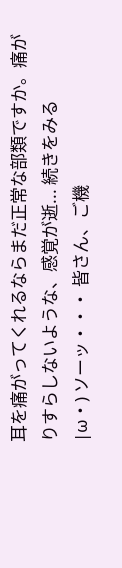耳を痛がってくれるならまだ正常な部類ですか。痛がりすらしないような、感覚が逝... 続きをみる
|ω・) ソーッ・・・ 皆さん、ご機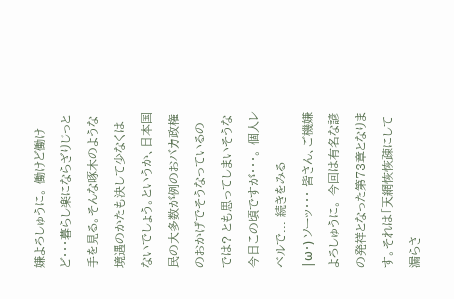嫌よろしゅうに。 働けど働けど・・・暮らし楽にならざりじっと手を見る。そんな啄木のような境遇のかたも決して少なくはないでしょう。というか、日本国民の大多数が例のおバカ政権のおかげでそうなっているのでは? とも思ってしまいそうな今日この頃ですが・・・。 個人レベルで... 続きをみる
|ω・) ソーッ・・・ 皆さん、ご機嫌よろしゅうに。 今回は有名な諺の発祥となった第73章となります。それは「天網恢恢疎にして漏らさ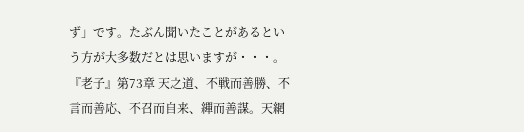ず」です。たぶん聞いたことがあるという方が大多数だとは思いますが・・・。 『老子』第73章 天之道、不戦而善勝、不言而善応、不召而自来、繟而善謀。天網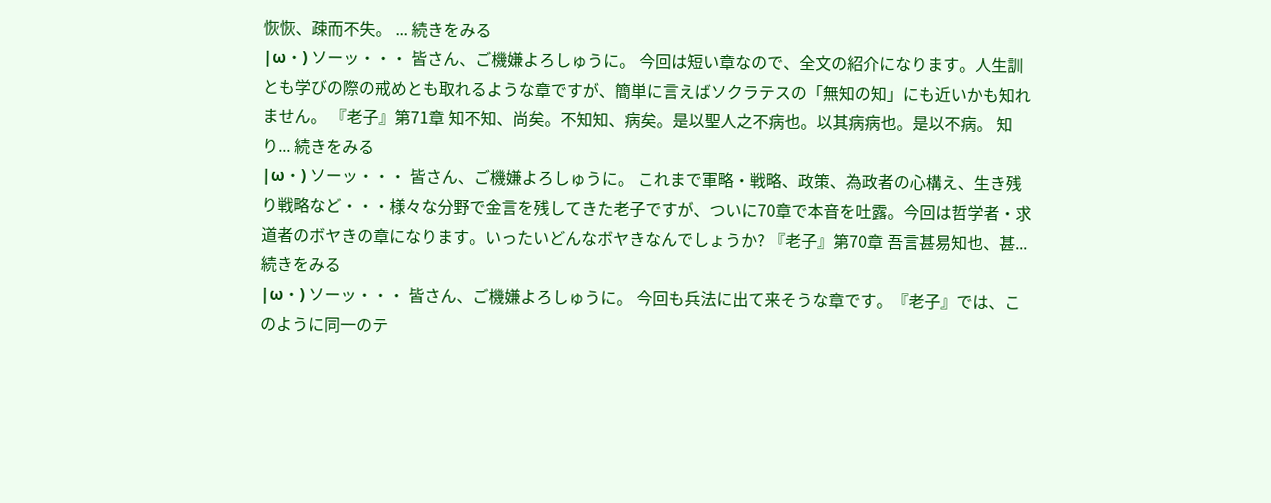恢恢、疎而不失。 ... 続きをみる
|ω・) ソーッ・・・ 皆さん、ご機嫌よろしゅうに。 今回は短い章なので、全文の紹介になります。人生訓とも学びの際の戒めとも取れるような章ですが、簡単に言えばソクラテスの「無知の知」にも近いかも知れません。 『老子』第71章 知不知、尚矣。不知知、病矣。是以聖人之不病也。以其病病也。是以不病。 知り... 続きをみる
|ω・) ソーッ・・・ 皆さん、ご機嫌よろしゅうに。 これまで軍略・戦略、政策、為政者の心構え、生き残り戦略など・・・様々な分野で金言を残してきた老子ですが、ついに70章で本音を吐露。今回は哲学者・求道者のボヤきの章になります。いったいどんなボヤきなんでしょうか? 『老子』第70章 吾言甚易知也、甚... 続きをみる
|ω・) ソーッ・・・ 皆さん、ご機嫌よろしゅうに。 今回も兵法に出て来そうな章です。『老子』では、このように同一のテ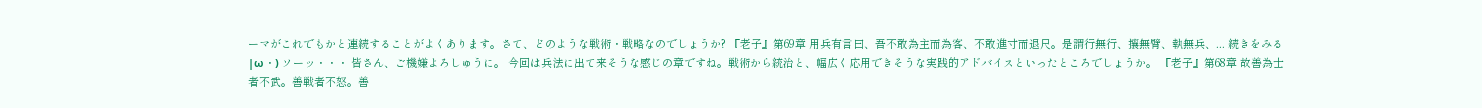ーマがこれでもかと連続することがよくあります。さて、どのような戦術・戦略なのでしょうか? 『老子』第69章 用兵有言曰、吾不敢為主而為客、不敢進寸而退尺。是謂行無行、攘無臂、執無兵、... 続きをみる
|ω・) ソーッ・・・ 皆さん、ご機嫌よろしゅうに。 今回は兵法に出て来そうな感じの章ですね。戦術から統治と、幅広く応用できそうな実践的アドバイスといったところでしょうか。 『老子』第68章 故善為士者不武。善戦者不怒。善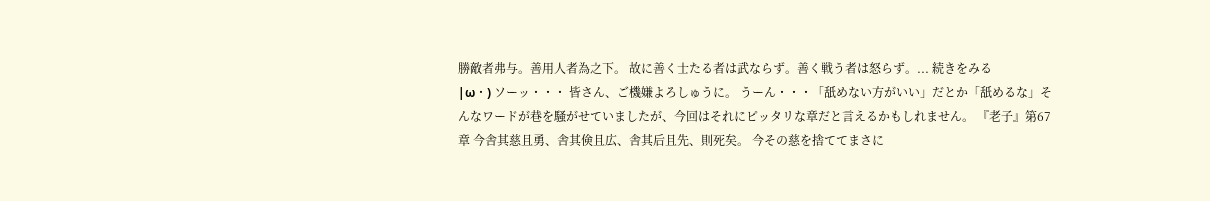勝敵者弗与。善用人者為之下。 故に善く士たる者は武ならず。善く戦う者は怒らず。... 続きをみる
|ω・) ソーッ・・・ 皆さん、ご機嫌よろしゅうに。 うーん・・・「舐めない方がいい」だとか「舐めるな」そんなワードが巷を騒がせていましたが、今回はそれにピッタリな章だと言えるかもしれません。 『老子』第67章 今舎其慈且勇、舎其倹且広、舎其后且先、則死矣。 今その慈を捨ててまさに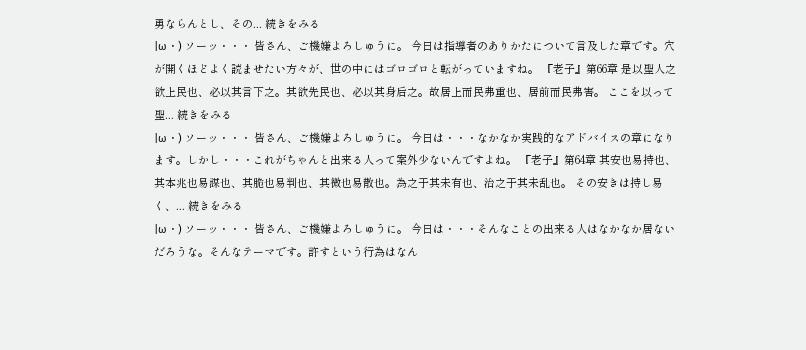勇ならんとし、その... 続きをみる
|ω・) ソーッ・・・ 皆さん、ご機嫌よろしゅうに。 今日は指導者のありかたについて言及した章です。穴が開くほどよく読ませたい方々が、世の中にはゴロゴロと転がっていますね。 『老子』第66章 是以聖人之欲上民也、必以其言下之。其欲先民也、必以其身后之。故居上而民弗重也、居前而民弗害。 ここを以って聖... 続きをみる
|ω・) ソーッ・・・ 皆さん、ご機嫌よろしゅうに。 今日は・・・なかなか実践的なアドバイスの章になります。しかし・・・これがちゃんと出来る人って案外少ないんですよね。 『老子』第64章 其安也易持也、其本兆也易謀也、其脆也易判也、其微也易散也。為之于其未有也、治之于其未乱也。 その安きは持し易く、... 続きをみる
|ω・) ソーッ・・・ 皆さん、ご機嫌よろしゅうに。 今日は・・・そんなことの出来る人はなかなか居ないだろうな。そんなテーマです。許すという行為はなん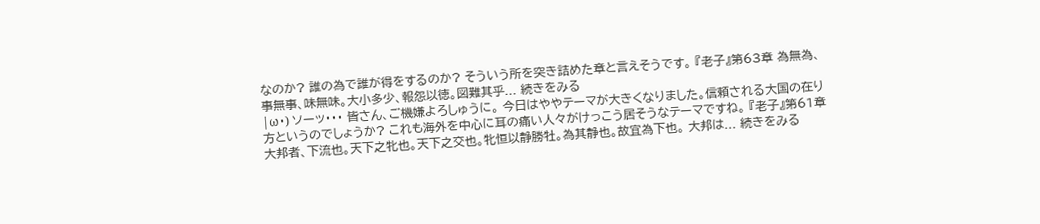なのか? 誰の為で誰が得をするのか? そういう所を突き詰めた章と言えそうです。 『老子』第63章 為無為、事無事、味無味。大小多少、報怨以徳。図難其乎... 続きをみる
|ω・) ソーッ・・・ 皆さん、ご機嫌よろしゅうに。 今日はややテーマが大きくなりました。信頼される大国の在り方というのでしょうか? これも海外を中心に耳の痛い人々がけっこう居そうなテーマですね。 『老子』第61章 大邦者、下流也。天下之牝也。天下之交也。牝恒以静勝牡。為其静也。故宜為下也。 大邦は... 続きをみる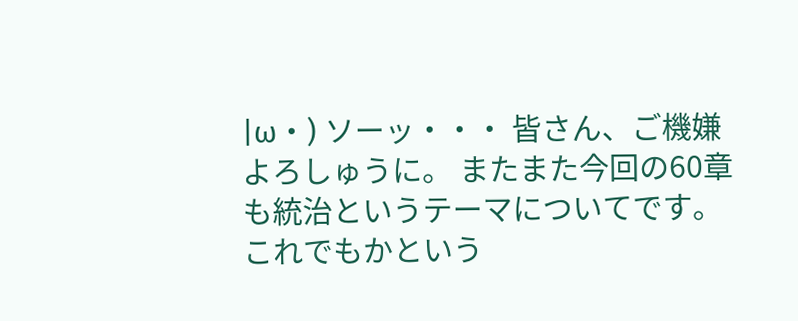|ω・) ソーッ・・・ 皆さん、ご機嫌よろしゅうに。 またまた今回の60章も統治というテーマについてです。これでもかという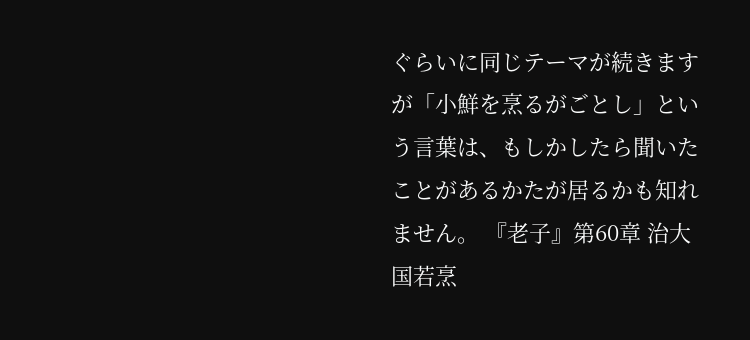ぐらいに同じテーマが続きますが「小鮮を烹るがごとし」という言葉は、もしかしたら聞いたことがあるかたが居るかも知れません。 『老子』第60章 治大国若烹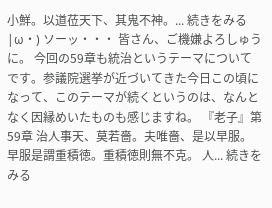小鮮。以道莅天下、其鬼不神。... 続きをみる
|ω・) ソーッ・・・ 皆さん、ご機嫌よろしゅうに。 今回の59章も統治というテーマについてです。参議院選挙が近づいてきた今日この頃になって、このテーマが続くというのは、なんとなく因縁めいたものも感じますね。 『老子』第59章 治人事天、莫若嗇。夫唯嗇、是以早服。早服是謂重積徳。重積徳則無不克。 人... 続きをみる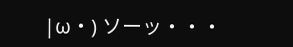|ω・) ソーッ・・・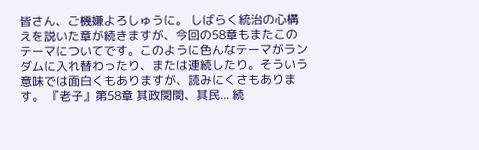皆さん、ご機嫌よろしゅうに。 しばらく統治の心構えを説いた章が続きますが、今回の58章もまたこのテーマについてです。このように色んなテーマがランダムに入れ替わったり、または連続したり。そういう意味では面白くもありますが、読みにくさもあります。 『老子』第58章 其政閔閔、其民... 続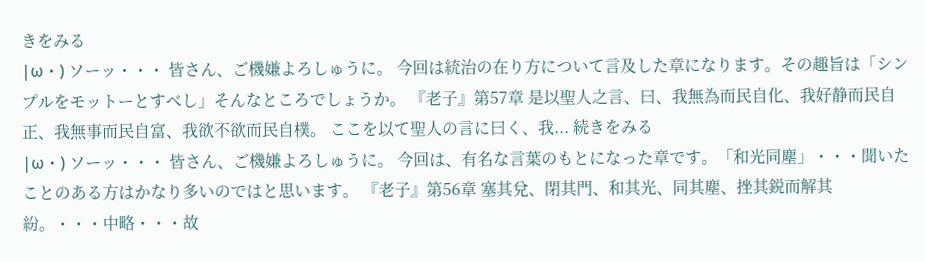きをみる
|ω・) ソーッ・・・ 皆さん、ご機嫌よろしゅうに。 今回は統治の在り方について言及した章になります。その趣旨は「シンプルをモットーとすべし」そんなところでしょうか。 『老子』第57章 是以聖人之言、曰、我無為而民自化、我好静而民自正、我無事而民自富、我欲不欲而民自樸。 ここを以て聖人の言に曰く、我... 続きをみる
|ω・) ソーッ・・・ 皆さん、ご機嫌よろしゅうに。 今回は、有名な言葉のもとになった章です。「和光同塵」・・・聞いたことのある方はかなり多いのではと思います。 『老子』第56章 塞其兌、閉其門、和其光、同其塵、挫其鋭而解其紛。・・・中略・・・故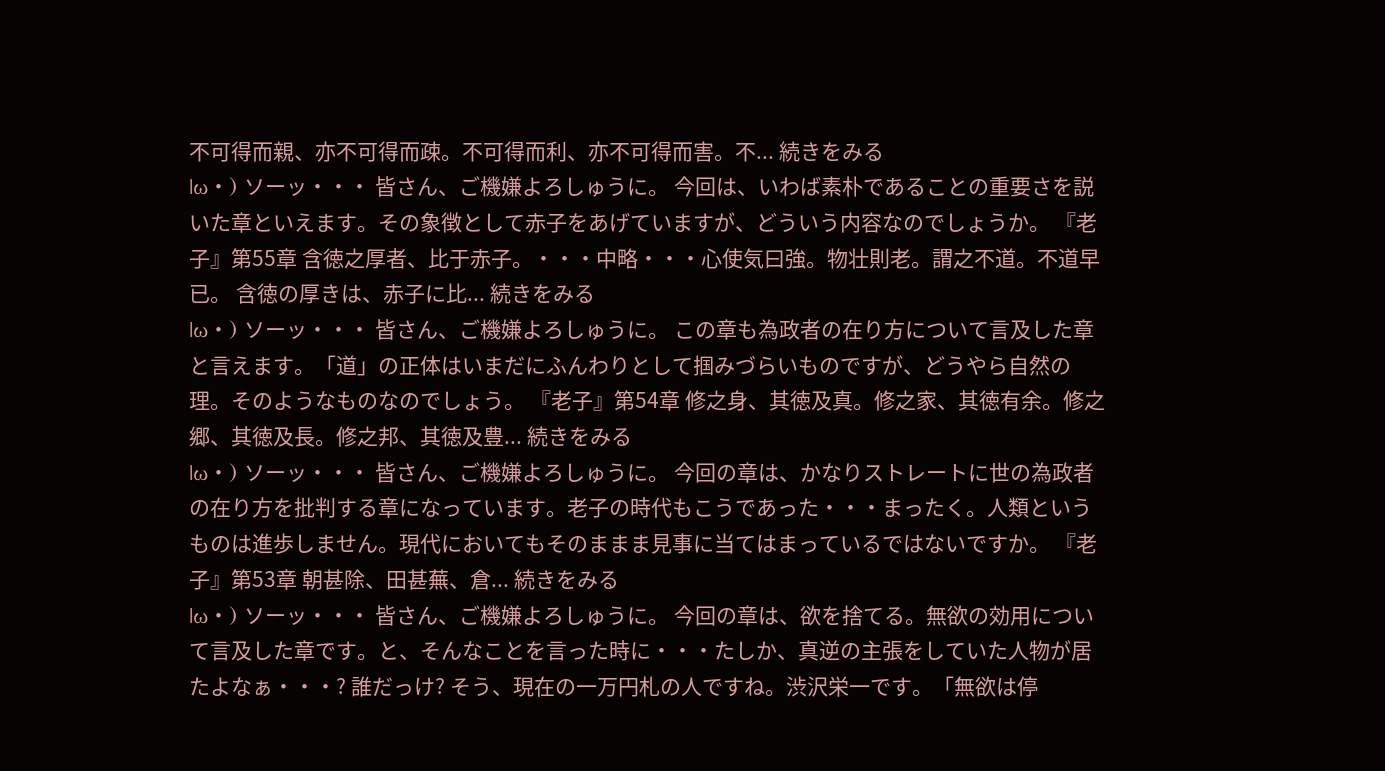不可得而親、亦不可得而疎。不可得而利、亦不可得而害。不... 続きをみる
|ω・) ソーッ・・・ 皆さん、ご機嫌よろしゅうに。 今回は、いわば素朴であることの重要さを説いた章といえます。その象徴として赤子をあげていますが、どういう内容なのでしょうか。 『老子』第55章 含徳之厚者、比于赤子。・・・中略・・・心使気曰強。物壮則老。謂之不道。不道早已。 含徳の厚きは、赤子に比... 続きをみる
|ω・) ソーッ・・・ 皆さん、ご機嫌よろしゅうに。 この章も為政者の在り方について言及した章と言えます。「道」の正体はいまだにふんわりとして掴みづらいものですが、どうやら自然の理。そのようなものなのでしょう。 『老子』第54章 修之身、其徳及真。修之家、其徳有余。修之郷、其徳及長。修之邦、其徳及豊... 続きをみる
|ω・) ソーッ・・・ 皆さん、ご機嫌よろしゅうに。 今回の章は、かなりストレートに世の為政者の在り方を批判する章になっています。老子の時代もこうであった・・・まったく。人類というものは進歩しません。現代においてもそのままま見事に当てはまっているではないですか。 『老子』第53章 朝甚除、田甚蕪、倉... 続きをみる
|ω・) ソーッ・・・ 皆さん、ご機嫌よろしゅうに。 今回の章は、欲を捨てる。無欲の効用について言及した章です。と、そんなことを言った時に・・・たしか、真逆の主張をしていた人物が居たよなぁ・・・? 誰だっけ? そう、現在の一万円札の人ですね。渋沢栄一です。「無欲は停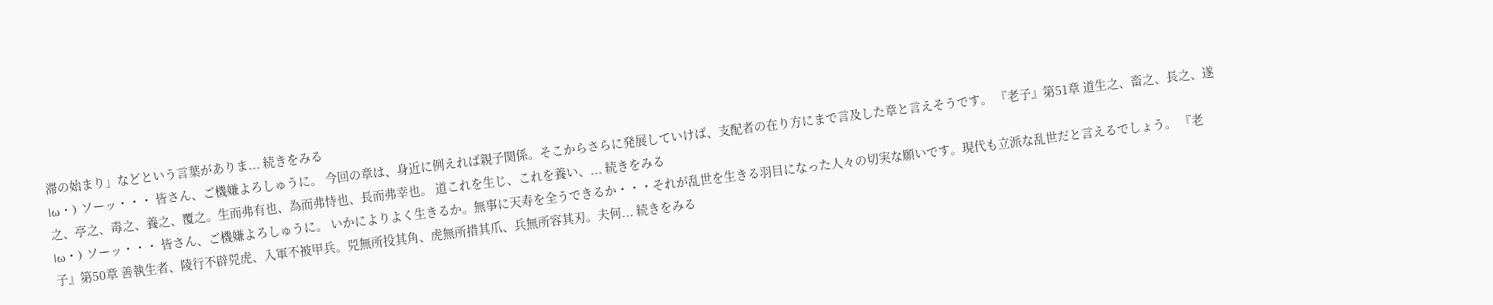滞の始まり」などという言葉がありま... 続きをみる
|ω・) ソーッ・・・ 皆さん、ご機嫌よろしゅうに。 今回の章は、身近に例えれば親子関係。そこからさらに発展していけば、支配者の在り方にまで言及した章と言えそうです。 『老子』第51章 道生之、畜之、長之、遂之、亭之、毒之、養之、覆之。生而弗有也、為而弗恃也、長而弗幸也。 道これを生じ、これを養い、... 続きをみる
|ω・) ソーッ・・・ 皆さん、ご機嫌よろしゅうに。 いかによりよく生きるか。無事に天寿を全うできるか・・・それが乱世を生きる羽目になった人々の切実な願いです。現代も立派な乱世だと言えるでしょう。 『老子』第50章 善執生者、陵行不辟兕虎、入軍不被甲兵。兕無所投其角、虎無所措其爪、兵無所容其刃。夫何... 続きをみる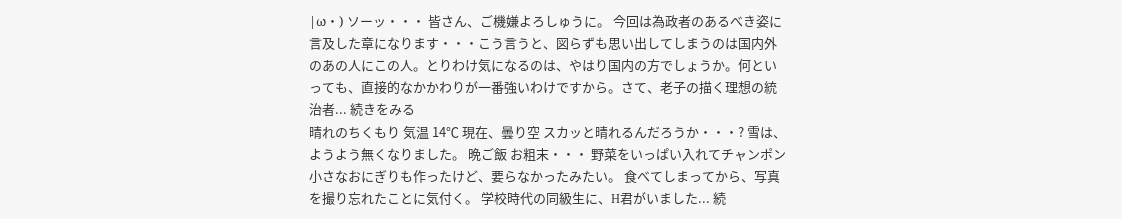|ω・) ソーッ・・・ 皆さん、ご機嫌よろしゅうに。 今回は為政者のあるべき姿に言及した章になります・・・こう言うと、図らずも思い出してしまうのは国内外のあの人にこの人。とりわけ気になるのは、やはり国内の方でしょうか。何といっても、直接的なかかわりが一番強いわけですから。さて、老子の描く理想の統治者... 続きをみる
晴れのちくもり 気温 14℃ 現在、曇り空 スカッと晴れるんだろうか・・・? 雪は、ようよう無くなりました。 晩ご飯 お粗末・・・ 野菜をいっぱい入れてチャンポン 小さなおにぎりも作ったけど、要らなかったみたい。 食べてしまってから、写真を撮り忘れたことに気付く。 学校時代の同級生に、H君がいました... 続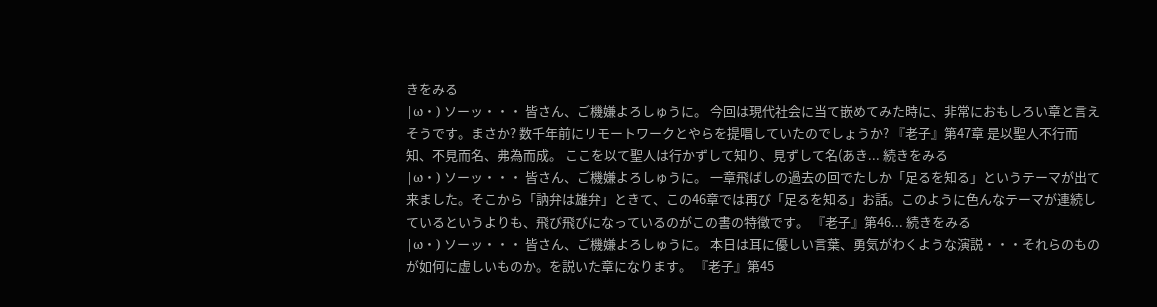きをみる
|ω・) ソーッ・・・ 皆さん、ご機嫌よろしゅうに。 今回は現代社会に当て嵌めてみた時に、非常におもしろい章と言えそうです。まさか? 数千年前にリモートワークとやらを提唱していたのでしょうか? 『老子』第47章 是以聖人不行而知、不見而名、弗為而成。 ここを以て聖人は行かずして知り、見ずして名(あき... 続きをみる
|ω・) ソーッ・・・ 皆さん、ご機嫌よろしゅうに。 一章飛ばしの過去の回でたしか「足るを知る」というテーマが出て来ました。そこから「訥弁は雄弁」ときて、この46章では再び「足るを知る」お話。このように色んなテーマが連続しているというよりも、飛び飛びになっているのがこの書の特徴です。 『老子』第46... 続きをみる
|ω・) ソーッ・・・ 皆さん、ご機嫌よろしゅうに。 本日は耳に優しい言葉、勇気がわくような演説・・・それらのものが如何に虚しいものか。を説いた章になります。 『老子』第45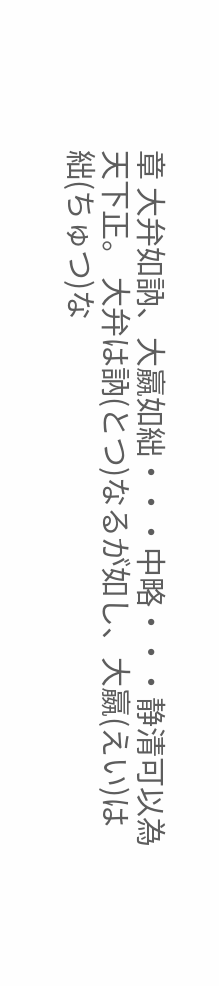章 大弁如訥、大嬴如絀・・・中略・・・静清可以為天下正。 大弁は訥(とつ)なるが如し、大嬴(えい)は絀(ちゅつ)な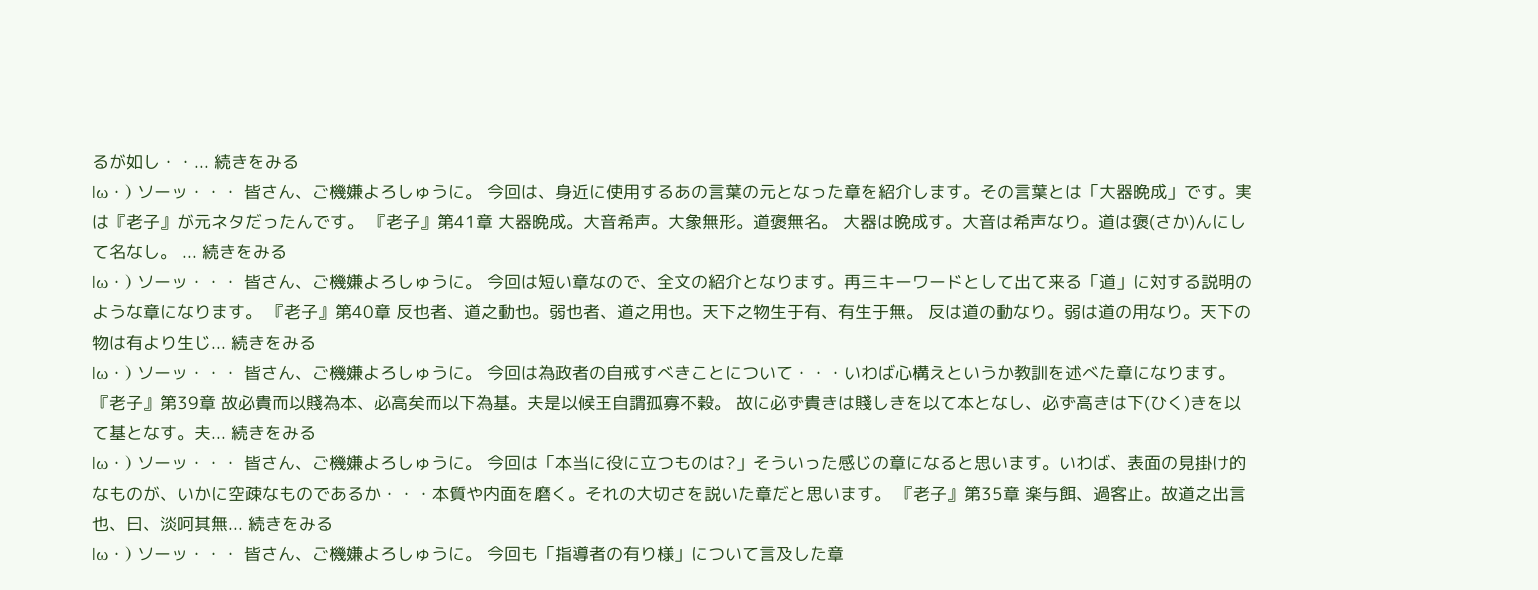るが如し・・... 続きをみる
|ω・) ソーッ・・・ 皆さん、ご機嫌よろしゅうに。 今回は、身近に使用するあの言葉の元となった章を紹介します。その言葉とは「大器晩成」です。実は『老子』が元ネタだったんです。 『老子』第41章 大器晩成。大音希声。大象無形。道褒無名。 大器は晩成す。大音は希声なり。道は褒(さか)んにして名なし。 ... 続きをみる
|ω・) ソーッ・・・ 皆さん、ご機嫌よろしゅうに。 今回は短い章なので、全文の紹介となります。再三キーワードとして出て来る「道」に対する説明のような章になります。 『老子』第40章 反也者、道之動也。弱也者、道之用也。天下之物生于有、有生于無。 反は道の動なり。弱は道の用なり。天下の物は有より生じ... 続きをみる
|ω・) ソーッ・・・ 皆さん、ご機嫌よろしゅうに。 今回は為政者の自戒すべきことについて・・・いわば心構えというか教訓を述べた章になります。 『老子』第39章 故必貴而以賤為本、必高矣而以下為基。夫是以候王自謂孤寡不穀。 故に必ず貴きは賤しきを以て本となし、必ず高きは下(ひく)きを以て基となす。夫... 続きをみる
|ω・) ソーッ・・・ 皆さん、ご機嫌よろしゅうに。 今回は「本当に役に立つものは?」そういった感じの章になると思います。いわば、表面の見掛け的なものが、いかに空疎なものであるか・・・本質や内面を磨く。それの大切さを説いた章だと思います。 『老子』第35章 楽与餌、過客止。故道之出言也、曰、淡呵其無... 続きをみる
|ω・) ソーッ・・・ 皆さん、ご機嫌よろしゅうに。 今回も「指導者の有り様」について言及した章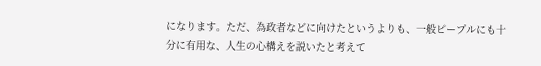になります。ただ、為政者などに向けたというよりも、一般ピープルにも十分に有用な、人生の心構えを説いたと考えて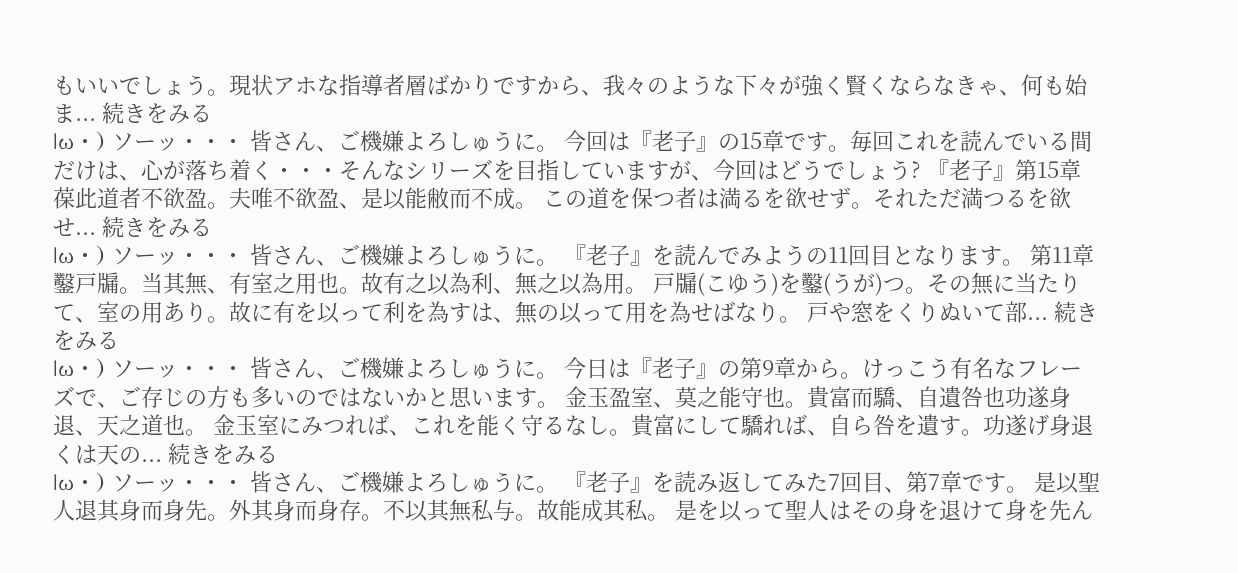もいいでしょう。現状アホな指導者層ばかりですから、我々のような下々が強く賢くならなきゃ、何も始ま... 続きをみる
|ω・) ソーッ・・・ 皆さん、ご機嫌よろしゅうに。 今回は『老子』の15章です。毎回これを読んでいる間だけは、心が落ち着く・・・そんなシリーズを目指していますが、今回はどうでしょう? 『老子』第15章 葆此道者不欲盈。夫唯不欲盈、是以能敝而不成。 この道を保つ者は満るを欲せず。それただ満つるを欲せ... 続きをみる
|ω・) ソーッ・・・ 皆さん、ご機嫌よろしゅうに。 『老子』を読んでみようの11回目となります。 第11章 鑿戸牖。当其無、有室之用也。故有之以為利、無之以為用。 戸牖(こゆう)を鑿(うが)つ。その無に当たりて、室の用あり。故に有を以って利を為すは、無の以って用を為せばなり。 戸や窓をくりぬいて部... 続きをみる
|ω・) ソーッ・・・ 皆さん、ご機嫌よろしゅうに。 今日は『老子』の第9章から。けっこう有名なフレーズで、ご存じの方も多いのではないかと思います。 金玉盈室、莫之能守也。貴富而驕、自遺咎也功遂身退、天之道也。 金玉室にみつれば、これを能く守るなし。貴富にして驕れば、自ら咎を遺す。功遂げ身退くは天の... 続きをみる
|ω・) ソーッ・・・ 皆さん、ご機嫌よろしゅうに。 『老子』を読み返してみた7回目、第7章です。 是以聖人退其身而身先。外其身而身存。不以其無私与。故能成其私。 是を以って聖人はその身を退けて身を先ん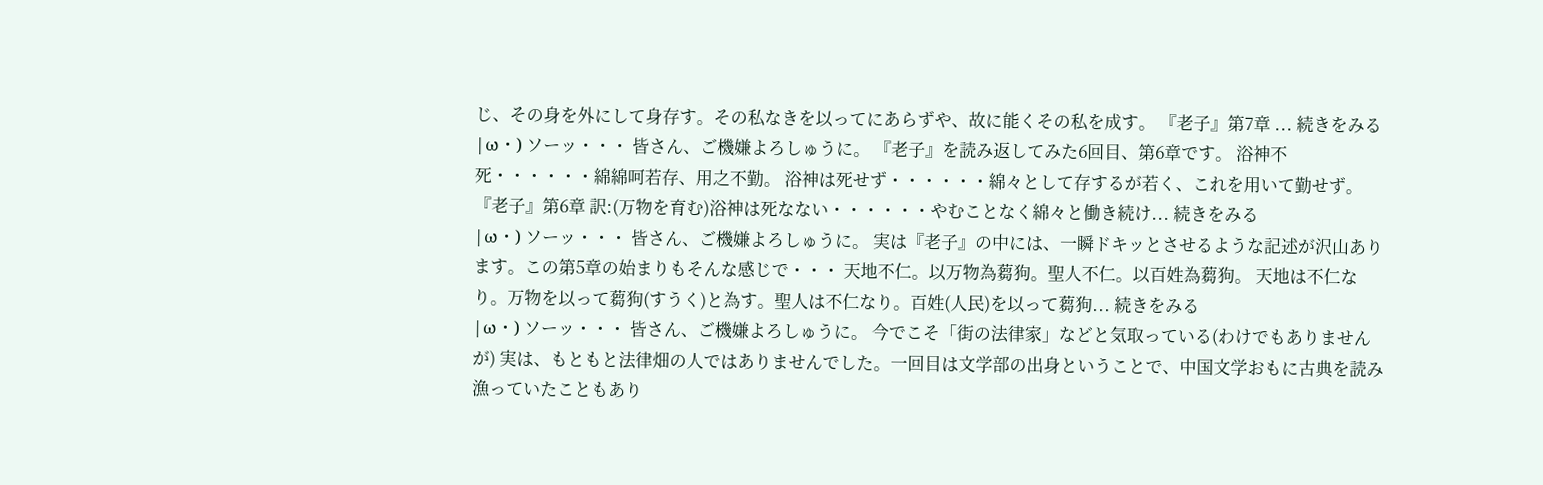じ、その身を外にして身存す。その私なきを以ってにあらずや、故に能くその私を成す。 『老子』第7章 ... 続きをみる
|ω・) ソーッ・・・ 皆さん、ご機嫌よろしゅうに。 『老子』を読み返してみた6回目、第6章です。 浴神不死・・・・・・綿綿呵若存、用之不勤。 浴神は死せず・・・・・・綿々として存するが若く、これを用いて勤せず。 『老子』第6章 訳:(万物を育む)浴神は死なない・・・・・・やむことなく綿々と働き続け... 続きをみる
|ω・) ソーッ・・・ 皆さん、ご機嫌よろしゅうに。 実は『老子』の中には、一瞬ドキッとさせるような記述が沢山あります。この第5章の始まりもそんな感じで・・・ 天地不仁。以万物為蒭狗。聖人不仁。以百姓為蒭狗。 天地は不仁なり。万物を以って蒭狗(すうく)と為す。聖人は不仁なり。百姓(人民)を以って蒭狗... 続きをみる
|ω・) ソーッ・・・ 皆さん、ご機嫌よろしゅうに。 今でこそ「街の法律家」などと気取っている(わけでもありませんが) 実は、もともと法律畑の人ではありませんでした。一回目は文学部の出身ということで、中国文学おもに古典を読み漁っていたこともあり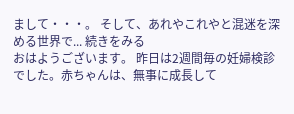まして・・・。 そして、あれやこれやと混迷を深める世界で... 続きをみる
おはようございます。 昨日は2週間毎の妊婦検診でした。赤ちゃんは、無事に成長して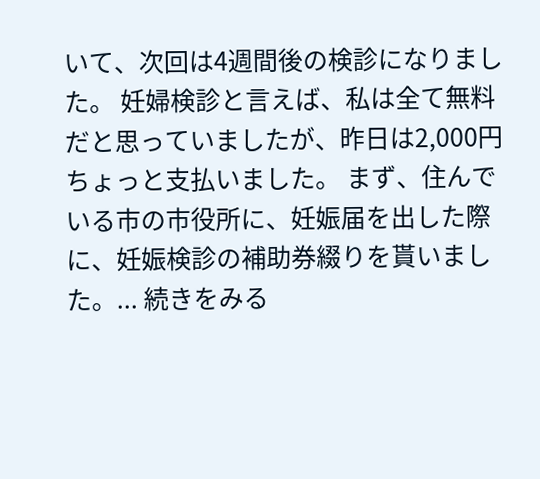いて、次回は4週間後の検診になりました。 妊婦検診と言えば、私は全て無料だと思っていましたが、昨日は2,000円ちょっと支払いました。 まず、住んでいる市の市役所に、妊娠届を出した際に、妊娠検診の補助券綴りを貰いました。... 続きをみる